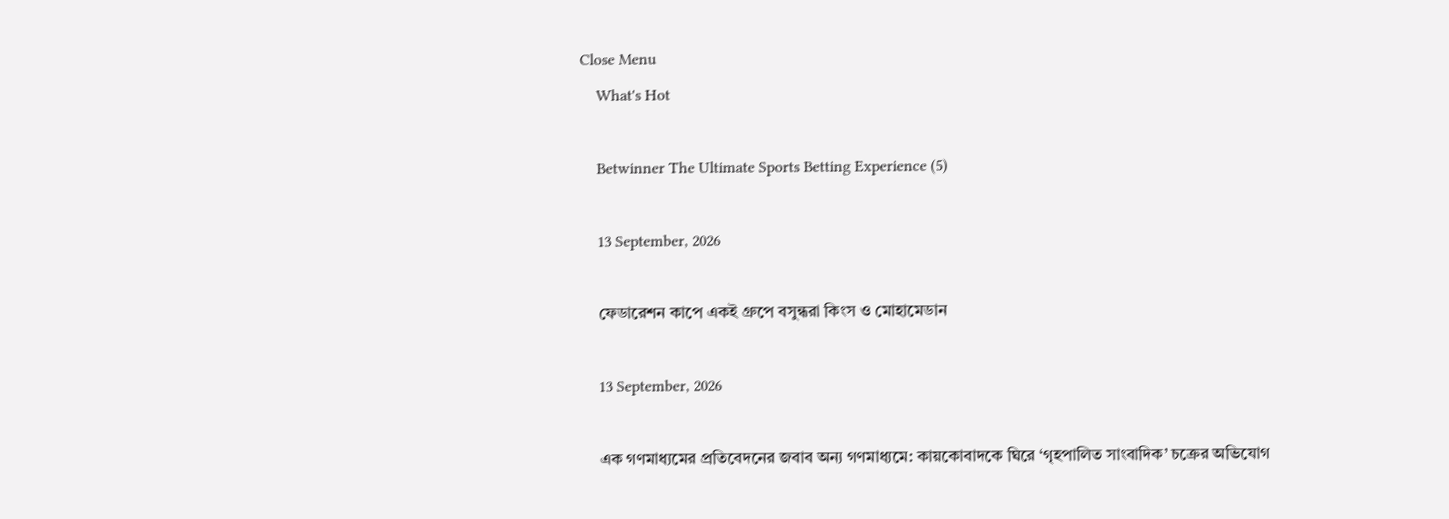Close Menu
    What's Hot

    Betwinner The Ultimate Sports Betting Experience (5)

    13 September, 2026

    ফেডারেশন কাপে একই গ্রুপে বসুন্ধরা কিংস ও মোহামেডান

    13 September, 2026

    এক গণমাধ্যমের প্রতিবেদনের জবাব অন্য গণমাধ্যমে: কায়কোবাদকে ঘিরে ‘গৃহপালিত সাংবাদিক’ চক্রের অভিযোগ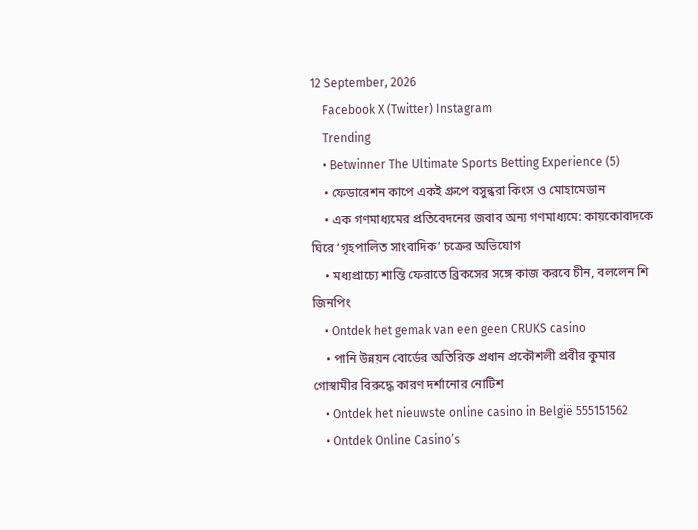12 September, 2026
    Facebook X (Twitter) Instagram
    Trending
    • Betwinner The Ultimate Sports Betting Experience (5)
    • ফেডারেশন কাপে একই গ্রুপে বসুন্ধরা কিংস ও মোহামেডান
    • এক গণমাধ্যমের প্রতিবেদনের জবাব অন্য গণমাধ্যমে: কায়কোবাদকে ঘিরে ‘গৃহপালিত সাংবাদিক’ চক্রের অভিযোগ
    • মধ্যপ্রাচ্যে শান্তি ফেরাতে ব্রিকসের সঙ্গে কাজ করবে চীন, বললেন শি জিনপিং
    • Ontdek het gemak van een geen CRUKS casino
    • পানি উন্নয়ন বোর্ডের অতিরিক্ত প্রধান প্রকৌশলী প্রবীর কুমার গোস্বামীর বিরুদ্ধে কারণ দর্শানোর নোটিশ
    • Ontdek het nieuwste online casino in België 555151562
    • Ontdek Online Casino’s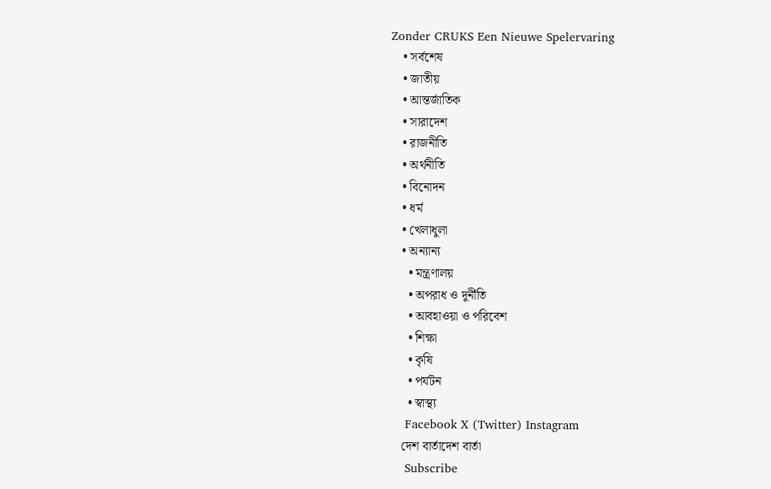Zonder CRUKS Een Nieuwe Spelervaring
    • সর্বশেষ
    • জাতীয়
    • আন্তর্জাতিক
    • সারাদেশ
    • রাজনীতি
    • অর্থনীতি
    • বিনোদন
    • ধর্ম
    • খেলাধুলা
    • অন্যান্য
      • মন্ত্রণালয়
      • অপরাধ ও দুর্নীতি
      • আবহাওয়া ও পরিবেশ
      • শিক্ষা
      • কৃষি
      • পর্যটন
      • স্বাস্থ্য
    Facebook X (Twitter) Instagram
    দেশ বার্তাদেশ বার্তা
    Subscribe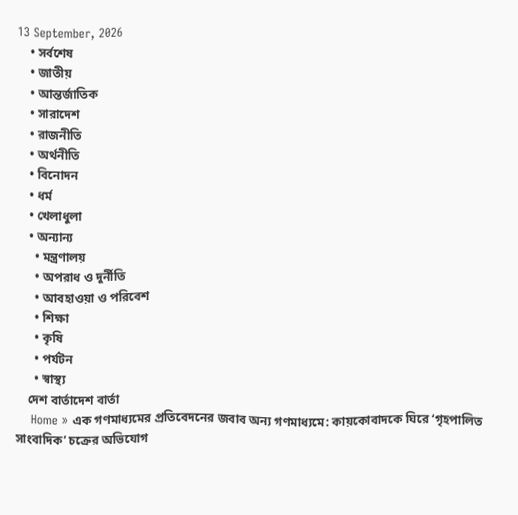13 September, 2026
    • সর্বশেষ
    • জাতীয়
    • আন্তর্জাতিক
    • সারাদেশ
    • রাজনীতি
    • অর্থনীতি
    • বিনোদন
    • ধর্ম
    • খেলাধুলা
    • অন্যান্য
      • মন্ত্রণালয়
      • অপরাধ ও দুর্নীতি
      • আবহাওয়া ও পরিবেশ
      • শিক্ষা
      • কৃষি
      • পর্যটন
      • স্বাস্থ্য
    দেশ বার্তাদেশ বার্তা
    Home » এক গণমাধ্যমের প্রতিবেদনের জবাব অন্য গণমাধ্যমে: কায়কোবাদকে ঘিরে ‘গৃহপালিত সাংবাদিক’ চক্রের অভিযোগ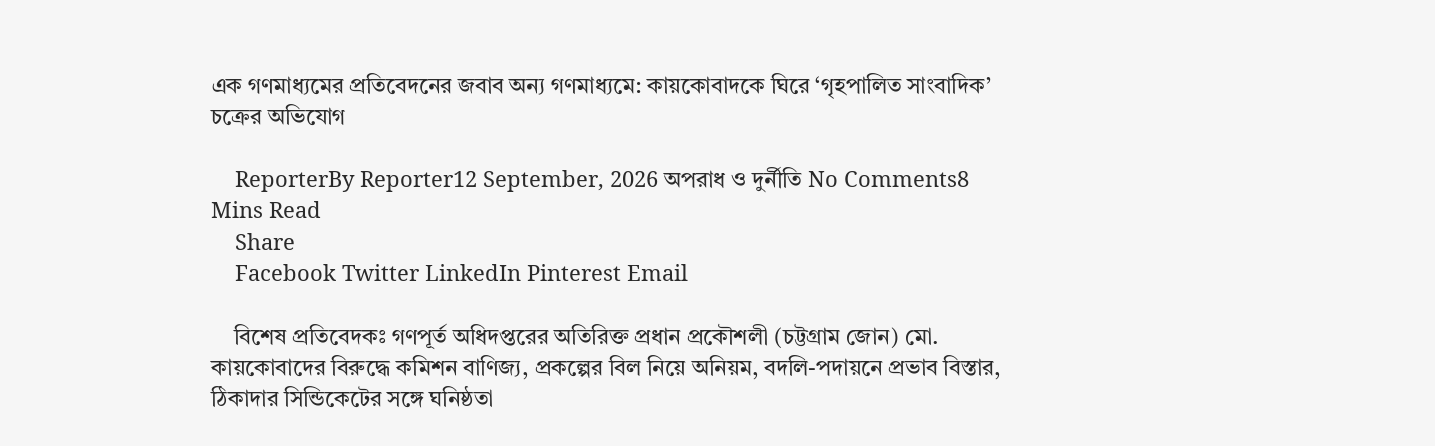এক গণমাধ্যমের প্রতিবেদনের জবাব অন্য গণমাধ্যমে: কায়কোবাদকে ঘিরে ‘গৃহপালিত সাংবাদিক’ চক্রের অভিযোগ

    ReporterBy Reporter12 September, 2026 অপরাধ ও দুর্নীতি No Comments8 Mins Read
    Share
    Facebook Twitter LinkedIn Pinterest Email

    বিশেষ প্রতিবেদকঃ গণপূর্ত অধিদপ্তরের অতিরিক্ত প্রধান প্রকৌশলী (চট্টগ্রাম জোন) মো. কায়কোবাদের বিরুদ্ধে কমিশন বাণিজ্য, প্রকল্পের বিল নিয়ে অনিয়ম, বদলি-পদায়নে প্রভাব বিস্তার, ঠিকাদার সিন্ডিকেটের সঙ্গে ঘনিষ্ঠতা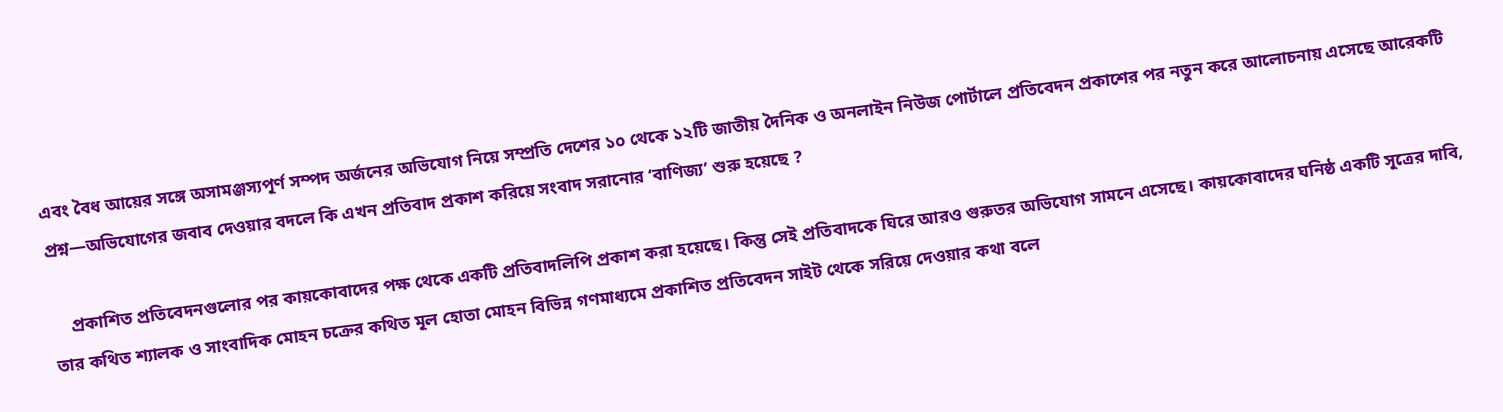এবং বৈধ আয়ের সঙ্গে অসামঞ্জস্যপূর্ণ সম্পদ অর্জনের অভিযোগ নিয়ে সম্প্রতি দেশের ১০ থেকে ১২টি জাতীয় দৈনিক ও অনলাইন নিউজ পোর্টালে প্রতিবেদন প্রকাশের পর নতুন করে আলোচনায় এসেছে আরেকটি প্রশ্ন—অভিযোগের জবাব দেওয়ার বদলে কি এখন প্রতিবাদ প্রকাশ করিয়ে সংবাদ সরানোর ‘বাণিজ্য’ শুরু হয়েছে ?

    প্রকাশিত প্রতিবেদনগুলোর পর কায়কোবাদের পক্ষ থেকে একটি প্রতিবাদলিপি প্রকাশ করা হয়েছে। কিন্তু সেই প্রতিবাদকে ঘিরে আরও গুরুতর অভিযোগ সামনে এসেছে। কায়কোবাদের ঘনিষ্ঠ একটি সূত্রের দাবি, তার কথিত শ্যালক ও সাংবাদিক মোহন চক্রের কথিত মূল হোতা মোহন বিভিন্ন গণমাধ্যমে প্রকাশিত প্রতিবেদন সাইট থেকে সরিয়ে দেওয়ার কথা বলে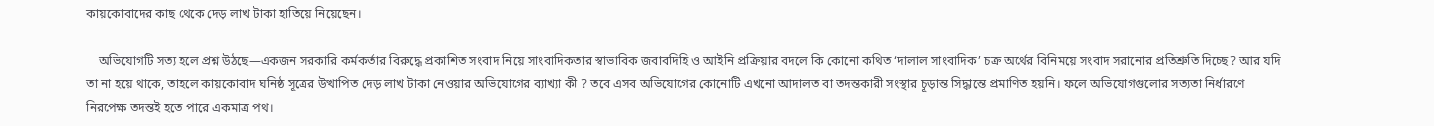কায়কোবাদের কাছ থেকে দেড় লাখ টাকা হাতিয়ে নিয়েছেন।

    অভিযোগটি সত্য হলে প্রশ্ন উঠছে—একজন সরকারি কর্মকর্তার বিরুদ্ধে প্রকাশিত সংবাদ নিয়ে সাংবাদিকতার স্বাভাবিক জবাবদিহি ও আইনি প্রক্রিয়ার বদলে কি কোনো কথিত ‘দালাল সাংবাদিক’ চক্র অর্থের বিনিময়ে সংবাদ সরানোর প্রতিশ্রুতি দিচ্ছে? আর যদি তা না হয়ে থাকে, তাহলে কায়কোবাদ ঘনিষ্ঠ সূত্রের উত্থাপিত দেড় লাখ টাকা নেওয়ার অভিযোগের ব্যাখ্যা কী ? তবে এসব অভিযোগের কোনোটি এখনো আদালত বা তদন্তকারী সংস্থার চূড়ান্ত সিদ্ধান্তে প্রমাণিত হয়নি। ফলে অভিযোগগুলোর সত্যতা নির্ধারণে নিরপেক্ষ তদন্তই হতে পারে একমাত্র পথ।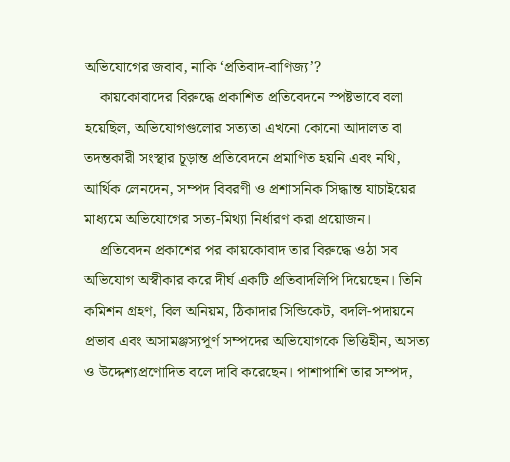অভিযোগের জবাব, নাকি ‘প্রতিবাদ-বাণিজ্য’?
    কায়কোবাদের বিরুদ্ধে প্রকাশিত প্রতিবেদনে স্পষ্টভাবে বলা হয়েছিল, অভিযোগগুলোর সত্যতা এখনো কোনো আদালত বা তদন্তকারী সংস্থার চূড়ান্ত প্রতিবেদনে প্রমাণিত হয়নি এবং নথি, আর্থিক লেনদেন, সম্পদ বিবরণী ও প্রশাসনিক সিদ্ধান্ত যাচাইয়ের মাধ্যমে অভিযোগের সত্য-মিথ্যা নির্ধারণ করা প্রয়োজন।
    প্রতিবেদন প্রকাশের পর কায়কোবাদ তার বিরুদ্ধে ওঠা সব অভিযোগ অস্বীকার করে দীর্ঘ একটি প্রতিবাদলিপি দিয়েছেন। তিনি কমিশন গ্রহণ, বিল অনিয়ম, ঠিকাদার সিন্ডিকেট, বদলি-পদায়নে প্রভাব এবং অসামঞ্জস্যপূর্ণ সম্পদের অভিযোগকে ভিত্তিহীন, অসত্য ও উদ্দেশ্যপ্রণোদিত বলে দাবি করেছেন। পাশাপাশি তার সম্পদ,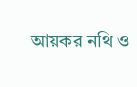আয়কর নথি ও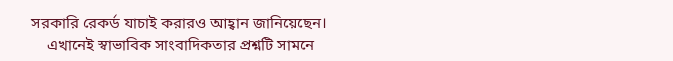সরকারি রেকর্ড যাচাই করারও আহ্বান জানিয়েছেন।
    এখানেই স্বাভাবিক সাংবাদিকতার প্রশ্নটি সামনে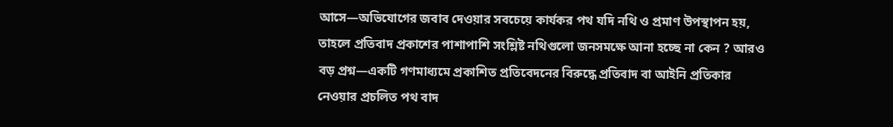আসে—অভিযোগের জবাব দেওয়ার সবচেয়ে কার্যকর পথ যদি নথি ও প্রমাণ উপস্থাপন হয়, তাহলে প্রতিবাদ প্রকাশের পাশাপাশি সংশ্লিষ্ট নথিগুলো জনসমক্ষে আনা হচ্ছে না কেন ? আরও বড় প্রশ্ন—একটি গণমাধ্যমে প্রকাশিত প্রতিবেদনের বিরুদ্ধে প্রতিবাদ বা আইনি প্রতিকার নেওয়ার প্রচলিত পথ বাদ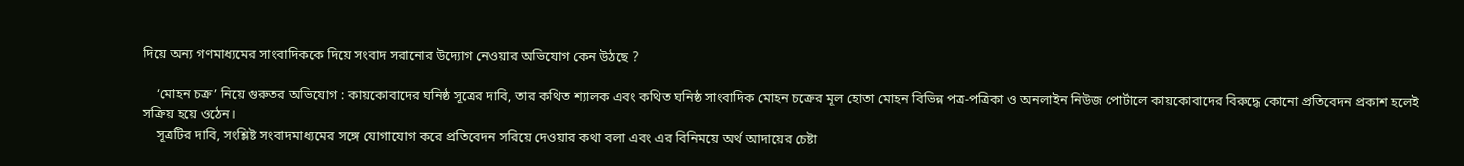দিয়ে অন্য গণমাধ্যমের সাংবাদিককে দিয়ে সংবাদ সরানোর উদ্যোগ নেওয়ার অভিযোগ কেন উঠছে ?

    ‘মোহন চক্র’ নিয়ে গুরুতর অভিযোগ : কায়কোবাদের ঘনিষ্ঠ সূত্রের দাবি, তার কথিত শ্যালক এবং কথিত ঘনিষ্ঠ সাংবাদিক মোহন চক্রের মূল হোতা মোহন বিভিন্ন পত্র-পত্রিকা ও অনলাইন নিউজ পোর্টালে কায়কোবাদের বিরুদ্ধে কোনো প্রতিবেদন প্রকাশ হলেই সক্রিয় হয়ে ওঠেন।
    সূত্রটির দাবি, সংশ্লিষ্ট সংবাদমাধ্যমের সঙ্গে যোগাযোগ করে প্রতিবেদন সরিয়ে দেওয়ার কথা বলা এবং এর বিনিময়ে অর্থ আদায়ের চেষ্টা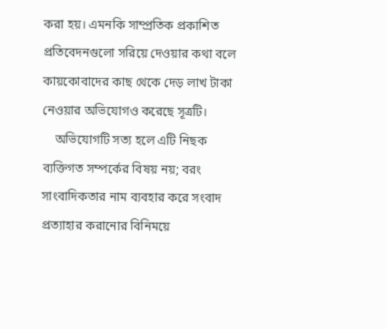করা হয়। এমনকি সাম্প্রতিক প্রকাশিত প্রতিবেদনগুলো সরিয়ে দেওয়ার কথা বলে কায়কোবাদের কাছ থেকে দেড় লাখ টাকা নেওয়ার অভিযোগও করেছে সূত্রটি।
    অভিযোগটি সত্য হলে এটি নিছক ব্যক্তিগত সম্পর্কের বিষয় নয়; বরং সাংবাদিকতার নাম ব্যবহার করে সংবাদ প্রত্যাহার করানোর বিনিময়ে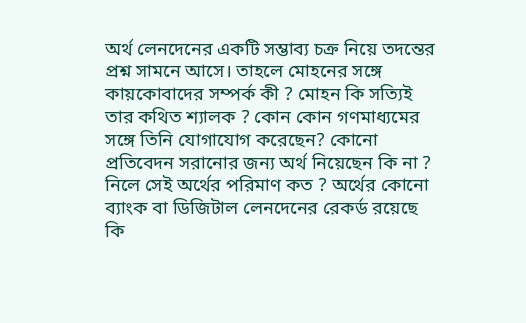অর্থ লেনদেনের একটি সম্ভাব্য চক্র নিয়ে তদন্তের প্রশ্ন সামনে আসে। তাহলে মোহনের সঙ্গে কায়কোবাদের সম্পর্ক কী ? মোহন কি সত্যিই তার কথিত শ্যালক ? কোন কোন গণমাধ্যমের সঙ্গে তিনি যোগাযোগ করেছেন? কোনো প্রতিবেদন সরানোর জন্য অর্থ নিয়েছেন কি না ? নিলে সেই অর্থের পরিমাণ কত ? অর্থের কোনো ব্যাংক বা ডিজিটাল লেনদেনের রেকর্ড রয়েছে কি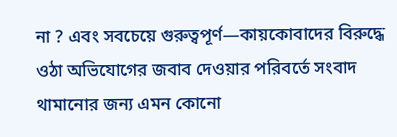না ? এবং সবচেয়ে গুরুত্বপূর্ণ—কায়কোবাদের বিরুদ্ধে ওঠা অভিযোগের জবাব দেওয়ার পরিবর্তে সংবাদ থামানোর জন্য এমন কোনো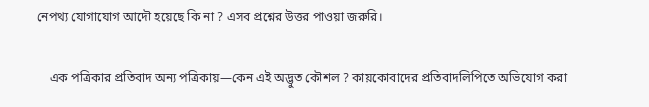নেপথ্য যোগাযোগ আদৌ হয়েছে কি না ? এসব প্রশ্নের উত্তর পাওয়া জরুরি।

    এক পত্রিকার প্রতিবাদ অন্য পত্রিকায়—কেন এই অদ্ভুত কৌশল ? কায়কোবাদের প্রতিবাদলিপিতে অভিযোগ করা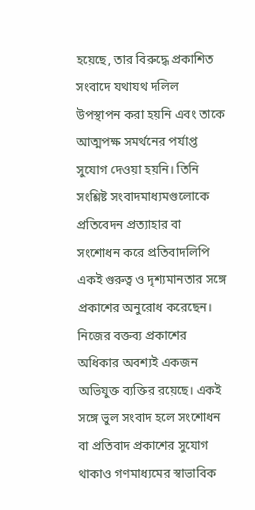হয়েছে, তার বিরুদ্ধে প্রকাশিত সংবাদে যথাযথ দলিল উপস্থাপন করা হয়নি এবং তাকে আত্মপক্ষ সমর্থনের পর্যাপ্ত সুযোগ দেওয়া হয়নি। তিনি সংশ্লিষ্ট সংবাদমাধ্যমগুলোকে প্রতিবেদন প্রত্যাহার বা সংশোধন করে প্রতিবাদলিপি একই গুরুত্ব ও দৃশ্যমানতার সঙ্গে প্রকাশের অনুরোধ করেছেন। নিজের বক্তব্য প্রকাশের অধিকার অবশ্যই একজন অভিযুক্ত ব্যক্তির রয়েছে। একই সঙ্গে ভুল সংবাদ হলে সংশোধন বা প্রতিবাদ প্রকাশের সুযোগ থাকাও গণমাধ্যমের স্বাভাবিক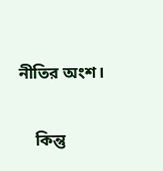নীতির অংশ।

    কিন্তু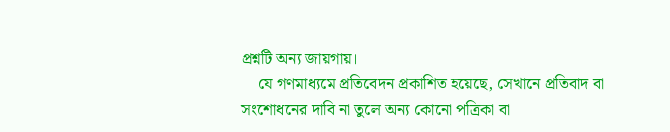প্রশ্নটি অন্য জায়গায়।
    যে গণমাধ্যমে প্রতিবেদন প্রকাশিত হয়েছে, সেখানে প্রতিবাদ বা সংশোধনের দাবি না তুলে অন্য কোনো পত্রিকা বা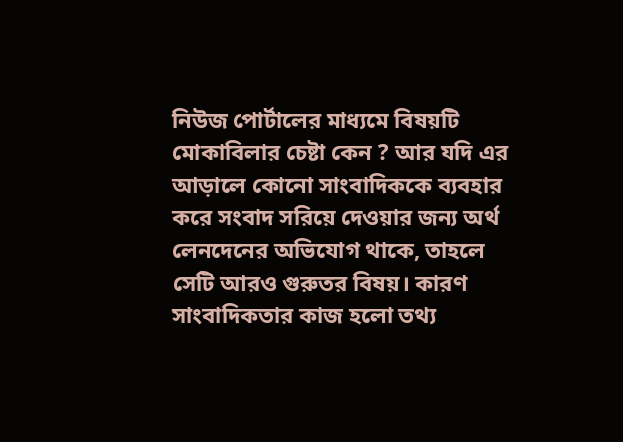নিউজ পোর্টালের মাধ্যমে বিষয়টি মোকাবিলার চেষ্টা কেন ? আর যদি এর আড়ালে কোনো সাংবাদিককে ব্যবহার করে সংবাদ সরিয়ে দেওয়ার জন্য অর্থ লেনদেনের অভিযোগ থাকে, তাহলে সেটি আরও গুরুতর বিষয়। কারণ সাংবাদিকতার কাজ হলো তথ্য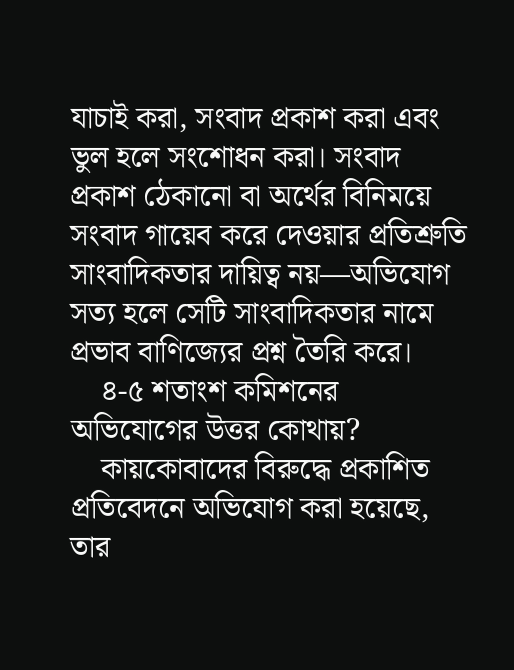যাচাই করা, সংবাদ প্রকাশ করা এবং ভুল হলে সংশোধন করা। সংবাদ প্রকাশ ঠেকানো বা অর্থের বিনিময়ে সংবাদ গায়েব করে দেওয়ার প্রতিশ্রুতি সাংবাদিকতার দায়িত্ব নয়—অভিযোগ সত্য হলে সেটি সাংবাদিকতার নামে প্রভাব বাণিজ্যের প্রশ্ন তৈরি করে।
    ৪-৫ শতাংশ কমিশনের অভিযোগের উত্তর কোথায়?
    কায়কোবাদের বিরুদ্ধে প্রকাশিত প্রতিবেদনে অভিযোগ করা হয়েছে, তার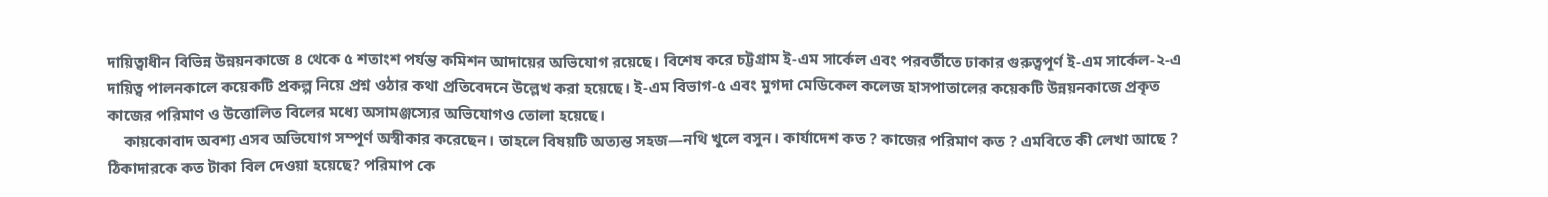দায়িত্বাধীন বিভিন্ন উন্নয়নকাজে ৪ থেকে ৫ শতাংশ পর্যন্ত কমিশন আদায়ের অভিযোগ রয়েছে। বিশেষ করে চট্টগ্রাম ই-এম সার্কেল এবং পরবর্তীতে ঢাকার গুরুত্বপূর্ণ ই-এম সার্কেল-২-এ দায়িত্ব পালনকালে কয়েকটি প্রকল্প নিয়ে প্রশ্ন ওঠার কথা প্রতিবেদনে উল্লেখ করা হয়েছে। ই-এম বিভাগ-৫ এবং মুগদা মেডিকেল কলেজ হাসপাতালের কয়েকটি উন্নয়নকাজে প্রকৃত কাজের পরিমাণ ও উত্তোলিত বিলের মধ্যে অসামঞ্জস্যের অভিযোগও তোলা হয়েছে।
    কায়কোবাদ অবশ্য এসব অভিযোগ সম্পূর্ণ অস্বীকার করেছেন। তাহলে বিষয়টি অত্যন্ত সহজ—নথি খুলে বসুন। কার্যাদেশ কত ? কাজের পরিমাণ কত ? এমবিতে কী লেখা আছে ? ঠিকাদারকে কত টাকা বিল দেওয়া হয়েছে? পরিমাপ কে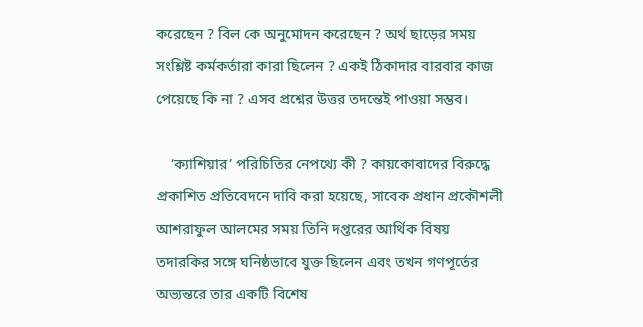করেছেন ? বিল কে অনুমোদন করেছেন ? অর্থ ছাড়ের সময় সংশ্লিষ্ট কর্মকর্তারা কারা ছিলেন ? একই ঠিকাদার বারবার কাজ পেয়েছে কি না ? এসব প্রশ্নের উত্তর তদন্তেই পাওয়া সম্ভব।

    ‘ক্যাশিয়ার’ পরিচিতির নেপথ্যে কী ? কায়কোবাদের বিরুদ্ধে প্রকাশিত প্রতিবেদনে দাবি করা হয়েছে, সাবেক প্রধান প্রকৌশলী আশরাফুল আলমের সময় তিনি দপ্তরের আর্থিক বিষয় তদারকির সঙ্গে ঘনিষ্ঠভাবে যুক্ত ছিলেন এবং তখন গণপূর্তের অভ্যন্তরে তার একটি বিশেষ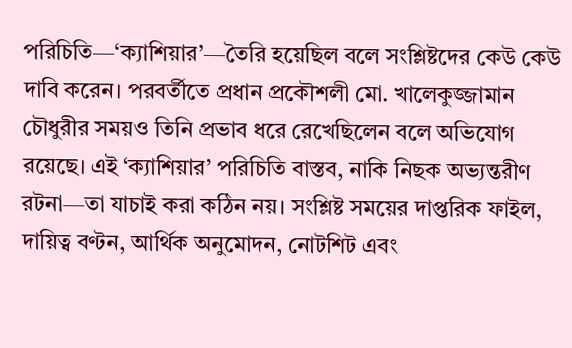পরিচিতি—‘ক্যাশিয়ার’—তৈরি হয়েছিল বলে সংশ্লিষ্টদের কেউ কেউ দাবি করেন। পরবর্তীতে প্রধান প্রকৌশলী মো. খালেকুজ্জামান চৌধুরীর সময়ও তিনি প্রভাব ধরে রেখেছিলেন বলে অভিযোগ রয়েছে। এই ‘ক্যাশিয়ার’ পরিচিতি বাস্তব, নাকি নিছক অভ্যন্তরীণ রটনা—তা যাচাই করা কঠিন নয়। সংশ্লিষ্ট সময়ের দাপ্তরিক ফাইল, দায়িত্ব বণ্টন, আর্থিক অনুমোদন, নোটশিট এবং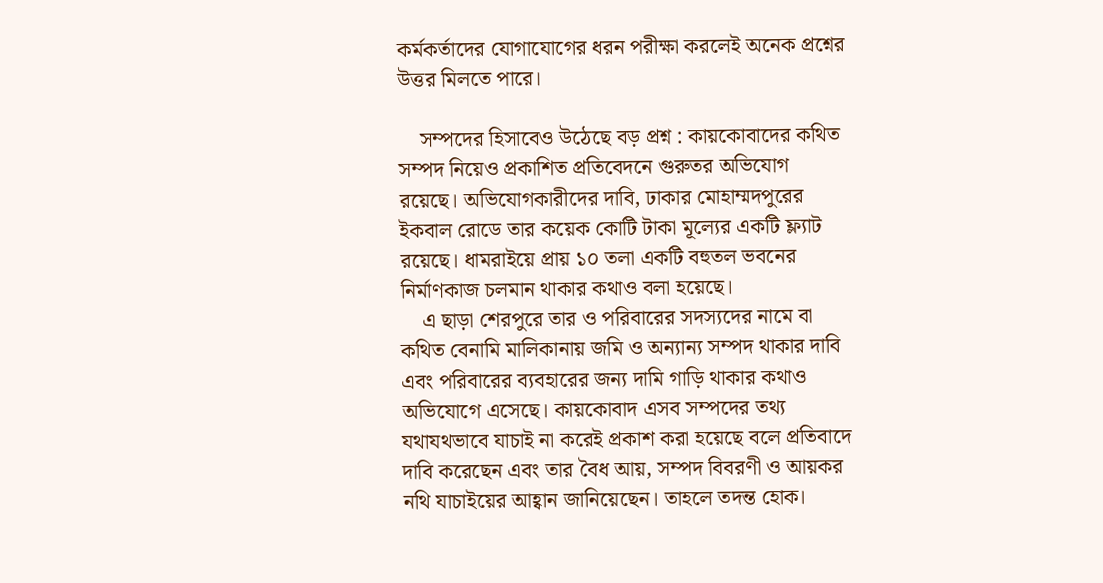কর্মকর্তাদের যোগাযোগের ধরন পরীক্ষা করলেই অনেক প্রশ্নের উত্তর মিলতে পারে।

    সম্পদের হিসাবেও উঠেছে বড় প্রশ্ন : কায়কোবাদের কথিত সম্পদ নিয়েও প্রকাশিত প্রতিবেদনে গুরুতর অভিযোগ রয়েছে। অভিযোগকারীদের দাবি, ঢাকার মোহাম্মদপুরের ইকবাল রোডে তার কয়েক কোটি টাকা মূল্যের একটি ফ্ল্যাট রয়েছে। ধামরাইয়ে প্রায় ১০ তলা একটি বহুতল ভবনের নির্মাণকাজ চলমান থাকার কথাও বলা হয়েছে।
    এ ছাড়া শেরপুরে তার ও পরিবারের সদস্যদের নামে বা কথিত বেনামি মালিকানায় জমি ও অন্যান্য সম্পদ থাকার দাবি এবং পরিবারের ব্যবহারের জন্য দামি গাড়ি থাকার কথাও অভিযোগে এসেছে। কায়কোবাদ এসব সম্পদের তথ্য যথাযথভাবে যাচাই না করেই প্রকাশ করা হয়েছে বলে প্রতিবাদে দাবি করেছেন এবং তার বৈধ আয়, সম্পদ বিবরণী ও আয়কর নথি যাচাইয়ের আহ্বান জানিয়েছেন। তাহলে তদন্ত হোক।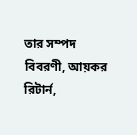তার সম্পদ বিবরণী, আয়কর রিটার্ন,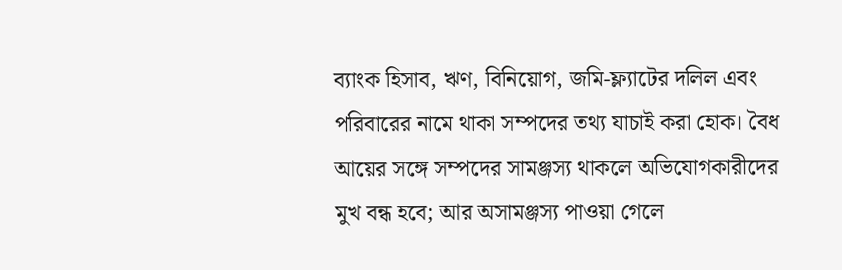ব্যাংক হিসাব, ঋণ, বিনিয়োগ, জমি-ফ্ল্যাটের দলিল এবং পরিবারের নামে থাকা সম্পদের তথ্য যাচাই করা হোক। বৈধ আয়ের সঙ্গে সম্পদের সামঞ্জস্য থাকলে অভিযোগকারীদের মুখ বন্ধ হবে; আর অসামঞ্জস্য পাওয়া গেলে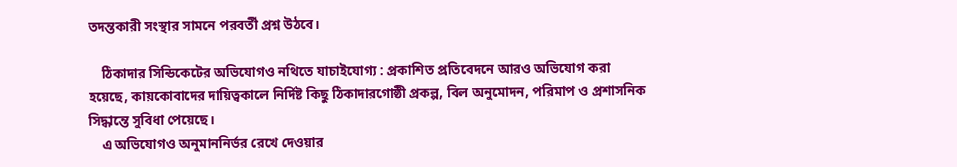তদন্তকারী সংস্থার সামনে পরবর্তী প্রশ্ন উঠবে।

    ঠিকাদার সিন্ডিকেটের অভিযোগও নথিতে যাচাইযোগ্য : প্রকাশিত প্রতিবেদনে আরও অভিযোগ করা হয়েছে, কায়কোবাদের দায়িত্বকালে নির্দিষ্ট কিছু ঠিকাদারগোষ্ঠী প্রকল্প, বিল অনুমোদন, পরিমাপ ও প্রশাসনিক সিদ্ধান্তে সুবিধা পেয়েছে।
    এ অভিযোগও অনুমাননির্ভর রেখে দেওয়ার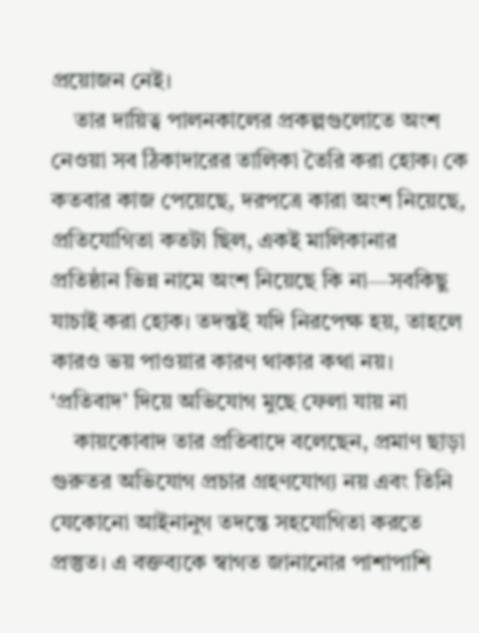প্রয়োজন নেই।
    তার দায়িত্ব পালনকালের প্রকল্পগুলোতে অংশ নেওয়া সব ঠিকাদারের তালিকা তৈরি করা হোক। কে কতবার কাজ পেয়েছে, দরপত্রে কারা অংশ নিয়েছে, প্রতিযোগিতা কতটা ছিল, একই মালিকানার প্রতিষ্ঠান ভিন্ন নামে অংশ নিয়েছে কি না—সবকিছু যাচাই করা হোক। তদন্তই যদি নিরপেক্ষ হয়, তাহলে কারও ভয় পাওয়ার কারণ থাকার কথা নয়। ‘প্রতিবাদ’ দিয়ে অভিযোগ মুছে ফেলা যায় না
    কায়কোবাদ তার প্রতিবাদে বলেছেন, প্রমাণ ছাড়া গুরুতর অভিযোগ প্রচার গ্রহণযোগ্য নয় এবং তিনি যেকোনো আইনানুগ তদন্তে সহযোগিতা করতে প্রস্তুত। এ বক্তব্যকে স্বাগত জানানোর পাশাপাশি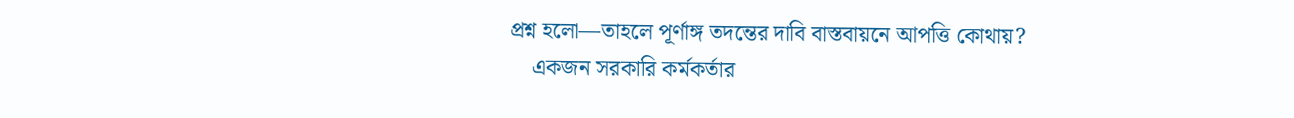প্রশ্ন হলো—তাহলে পূর্ণাঙ্গ তদন্তের দাবি বাস্তবায়নে আপত্তি কোথায়?
    একজন সরকারি কর্মকর্তার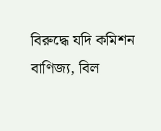বিরুদ্ধে যদি কমিশন বাণিজ্য, বিল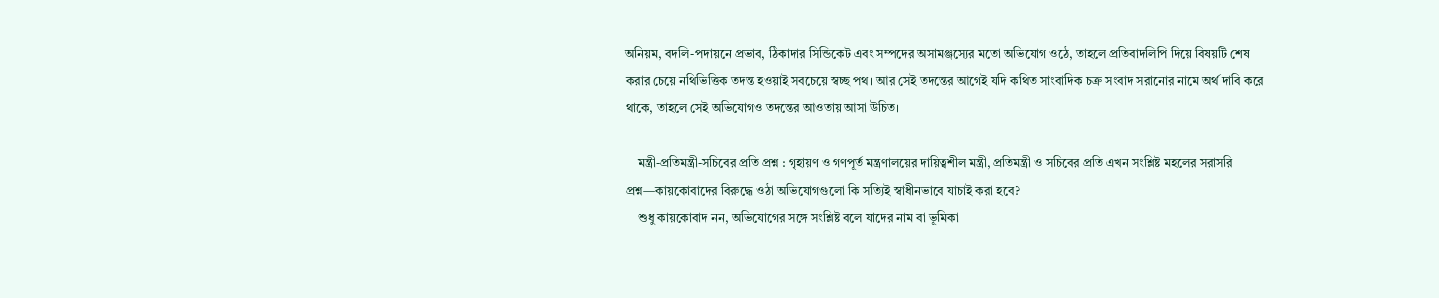অনিয়ম, বদলি-পদায়নে প্রভাব, ঠিকাদার সিন্ডিকেট এবং সম্পদের অসামঞ্জস্যের মতো অভিযোগ ওঠে, তাহলে প্রতিবাদলিপি দিয়ে বিষয়টি শেষ করার চেয়ে নথিভিত্তিক তদন্ত হওয়াই সবচেয়ে স্বচ্ছ পথ। আর সেই তদন্তের আগেই যদি কথিত সাংবাদিক চক্র সংবাদ সরানোর নামে অর্থ দাবি করে থাকে, তাহলে সেই অভিযোগও তদন্তের আওতায় আসা উচিত।

    মন্ত্রী-প্রতিমন্ত্রী-সচিবের প্রতি প্রশ্ন : গৃহায়ণ ও গণপূর্ত মন্ত্রণালয়ের দায়িত্বশীল মন্ত্রী, প্রতিমন্ত্রী ও সচিবের প্রতি এখন সংশ্লিষ্ট মহলের সরাসরি প্রশ্ন—কায়কোবাদের বিরুদ্ধে ওঠা অভিযোগগুলো কি সত্যিই স্বাধীনভাবে যাচাই করা হবে?
    শুধু কায়কোবাদ নন, অভিযোগের সঙ্গে সংশ্লিষ্ট বলে যাদের নাম বা ভূমিকা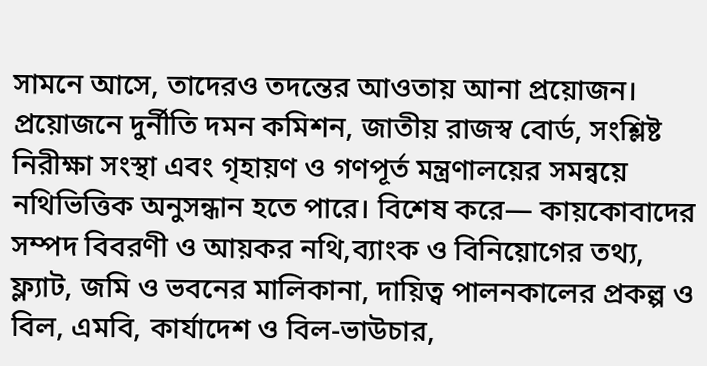সামনে আসে, তাদেরও তদন্তের আওতায় আনা প্রয়োজন। প্রয়োজনে দুর্নীতি দমন কমিশন, জাতীয় রাজস্ব বোর্ড, সংশ্লিষ্ট নিরীক্ষা সংস্থা এবং গৃহায়ণ ও গণপূর্ত মন্ত্রণালয়ের সমন্বয়ে নথিভিত্তিক অনুসন্ধান হতে পারে। বিশেষ করে— কায়কোবাদের সম্পদ বিবরণী ও আয়কর নথি,ব্যাংক ও বিনিয়োগের তথ্য, ফ্ল্যাট, জমি ও ভবনের মালিকানা, দায়িত্ব পালনকালের প্রকল্প ও বিল, এমবি, কার্যাদেশ ও বিল-ভাউচার,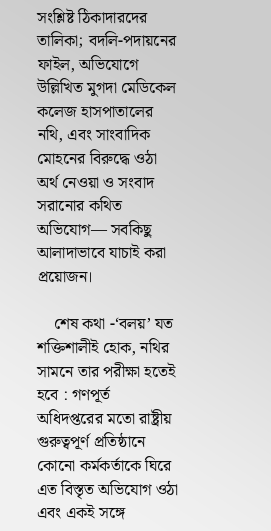সংশ্লিষ্ট ঠিকাদারদের তালিকা; বদলি-পদায়নের ফাইল, অভিযোগে উল্লিখিত মুগদা মেডিকেল কলেজ হাসপাতালের নথি, এবং সাংবাদিক মোহনের বিরুদ্ধে ওঠা অর্থ নেওয়া ও সংবাদ সরানোর কথিত অভিযোগ— সবকিছু আলাদাভাবে যাচাই করা প্রয়োজন।

    শেষ কথা -‘বলয়’ যত শক্তিশালীই হোক, নথির সামনে তার পরীক্ষা হতেই হবে : গণপূর্ত অধিদপ্তরের মতো রাষ্ট্রীয় গুরুত্বপূর্ণ প্রতিষ্ঠানে কোনো কর্মকর্তাকে ঘিরে এত বিস্তৃত অভিযোগ ওঠা এবং একই সঙ্গে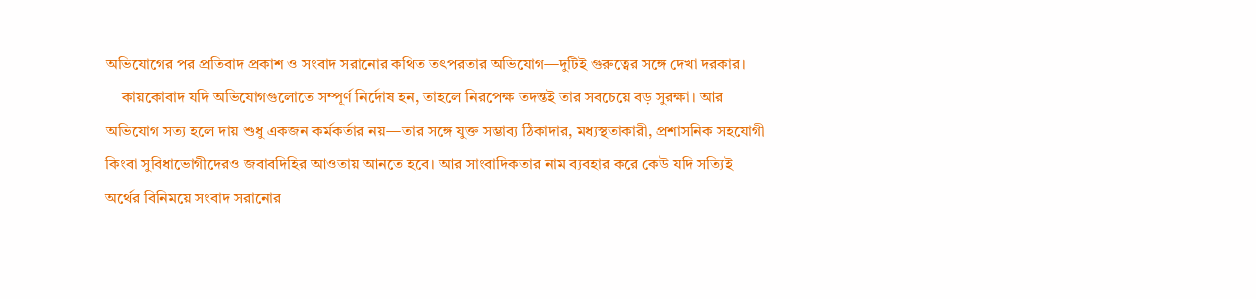অভিযোগের পর প্রতিবাদ প্রকাশ ও সংবাদ সরানোর কথিত তৎপরতার অভিযোগ—দুটিই গুরুত্বের সঙ্গে দেখা দরকার।
    কায়কোবাদ যদি অভিযোগগুলোতে সম্পূর্ণ নির্দোষ হন, তাহলে নিরপেক্ষ তদন্তই তার সবচেয়ে বড় সুরক্ষা। আর অভিযোগ সত্য হলে দায় শুধু একজন কর্মকর্তার নয়—তার সঙ্গে যুক্ত সম্ভাব্য ঠিকাদার, মধ্যস্থতাকারী, প্রশাসনিক সহযোগী কিংবা সুবিধাভোগীদেরও জবাবদিহির আওতায় আনতে হবে। আর সাংবাদিকতার নাম ব্যবহার করে কেউ যদি সত্যিই অর্থের বিনিময়ে সংবাদ সরানোর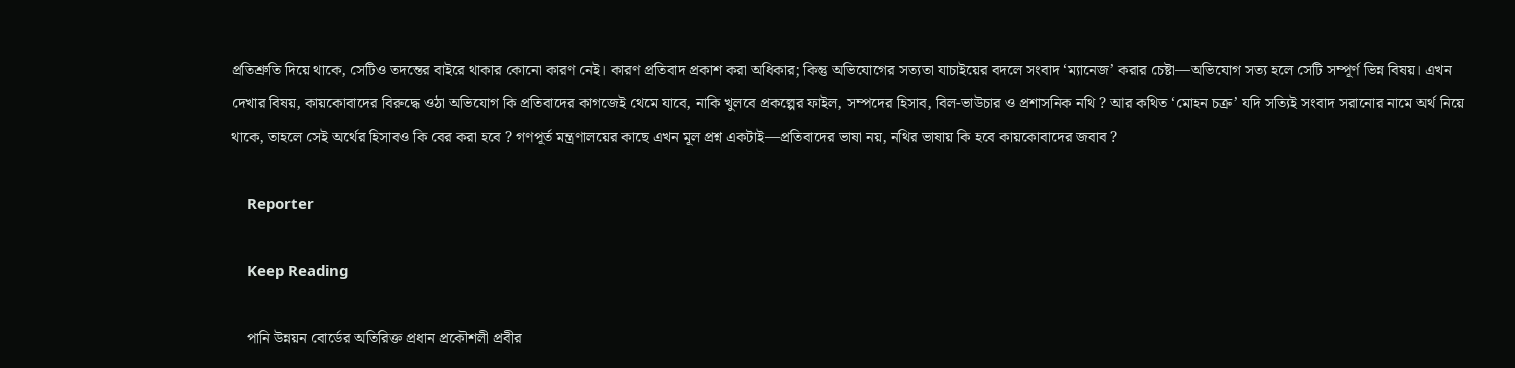প্রতিশ্রুতি দিয়ে থাকে, সেটিও তদন্তের বাইরে থাকার কোনো কারণ নেই। কারণ প্রতিবাদ প্রকাশ করা অধিকার; কিন্তু অভিযোগের সত্যতা যাচাইয়ের বদলে সংবাদ ‘ম্যানেজ’ করার চেষ্টা—অভিযোগ সত্য হলে সেটি সম্পূর্ণ ভিন্ন বিষয়। এখন দেখার বিষয়, কায়কোবাদের বিরুদ্ধে ওঠা অভিযোগ কি প্রতিবাদের কাগজেই থেমে যাবে, নাকি খুলবে প্রকল্পের ফাইল, সম্পদের হিসাব, বিল-ভাউচার ও প্রশাসনিক নথি ? আর কথিত ‘মোহন চক্র’ যদি সত্যিই সংবাদ সরানোর নামে অর্থ নিয়ে থাকে, তাহলে সেই অর্থের হিসাবও কি বের করা হবে ? গণপূর্ত মন্ত্রণালয়ের কাছে এখন মূল প্রশ্ন একটাই—প্রতিবাদের ভাষা নয়, নথির ভাষায় কি হবে কায়কোবাদের জবাব ?

    Reporter

    Keep Reading

    পানি উন্নয়ন বোর্ডের অতিরিক্ত প্রধান প্রকৌশলী প্রবীর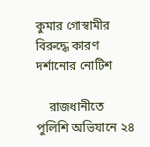কুমার গোস্বামীর বিরুদ্ধে কারণ দর্শানোর নোটিশ

    রাজধানীতে পুলিশি অভিযানে ২৪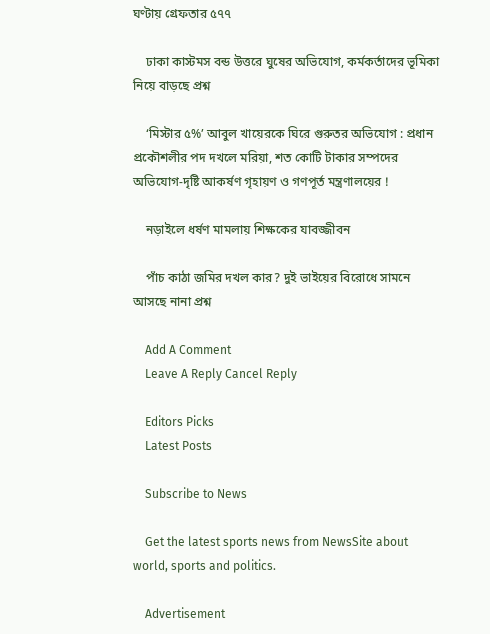ঘণ্টায় গ্রেফতার ৫৭৭

    ঢাকা কাস্টমস বন্ড উত্তরে ঘুষের অভিযোগ, কর্মকর্তাদের ভূমিকা নিয়ে বাড়ছে প্রশ্ন

    ‘মিস্টার ৫%’ আবুল খায়েরকে ঘিরে গুরুতর অভিযোগ : প্রধান প্রকৌশলীর পদ দখলে মরিয়া, শত কোটি টাকার সম্পদের অভিযোগ-দৃষ্টি আকর্ষণ গৃহায়ণ ও গণপূর্ত মন্ত্রণালয়ের !

    নড়াইলে ধর্ষণ মামলায় শিক্ষকের যাবজ্জীবন

    পাঁচ কাঠা জমির দখল কার? দুই ভাইয়ের বিরোধে সামনে আসছে নানা প্রশ্ন

    Add A Comment
    Leave A Reply Cancel Reply

    Editors Picks
    Latest Posts

    Subscribe to News

    Get the latest sports news from NewsSite about world, sports and politics.

    Advertisement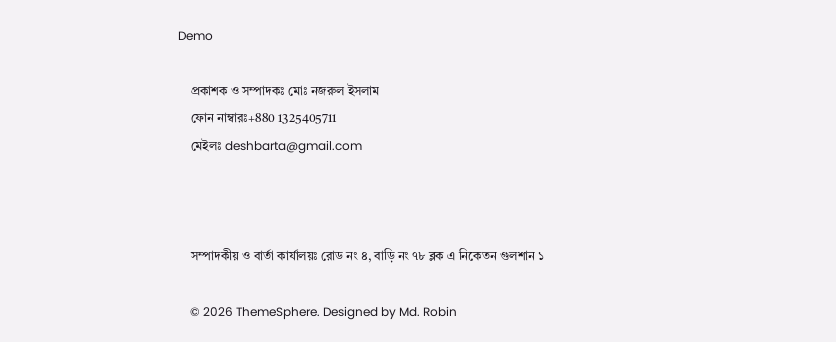Demo

    প্রকাশক ও সম্পাদকঃ মোঃ নজরুল ইসলাম
    ফোন নাম্বারঃ+880 1325405711
    মেইলঃ deshbarta@gmail.com



    সম্পাদকীয় ও বার্তা কার্যালয়ঃ রোড নং ৪, বাড়ি নং ৭৮ ব্লক এ নিকেতন গুলশান ১

    © 2026 ThemeSphere. Designed by Md. Robin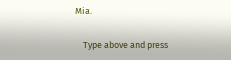Mia.

    Type above and press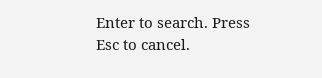Enter to search. Press Esc to cancel.